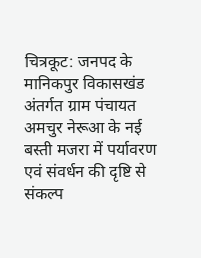चित्रकूट: जनपद के मानिकपुर विकासखंड अंतर्गत ग्राम पंचायत अमचुर नेरूआ के नई बस्ती मजरा में पर्यावरण एवं संवर्धन की दृष्टि से संकल्प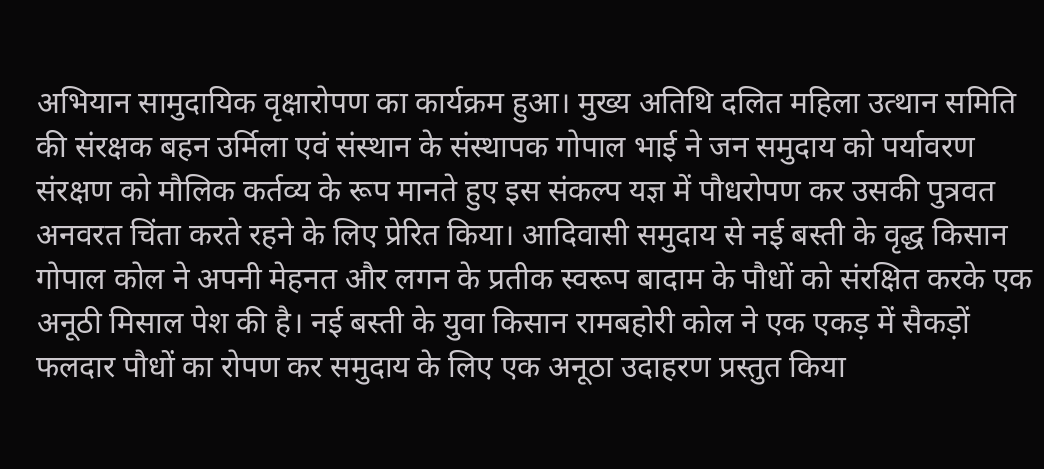अभियान सामुदायिक वृक्षारोपण का कार्यक्रम हुआ। मुख्य अतिथि दलित महिला उत्थान समिति की संरक्षक बहन उर्मिला एवं संस्थान के संस्थापक गोपाल भाई ने जन समुदाय को पर्यावरण संरक्षण को मौलिक कर्तव्य के रूप मानते हुए इस संकल्प यज्ञ में पौधरोपण कर उसकी पुत्रवत अनवरत चिंता करते रहने के लिए प्रेरित किया। आदिवासी समुदाय से नई बस्ती के वृद्ध किसान गोपाल कोल ने अपनी मेहनत और लगन के प्रतीक स्वरूप बादाम के पौधों को संरक्षित करके एक अनूठी मिसाल पेश की है। नई बस्ती के युवा किसान रामबहोरी कोल ने एक एकड़ में सैकड़ों फलदार पौधों का रोपण कर समुदाय के लिए एक अनूठा उदाहरण प्रस्तुत किया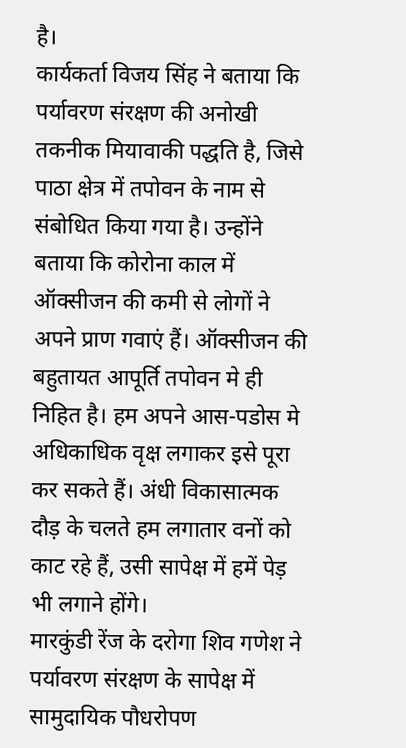है।
कार्यकर्ता विजय सिंह ने बताया कि पर्यावरण संरक्षण की अनोखी तकनीक मियावाकी पद्धति है, जिसे पाठा क्षेत्र में तपोवन के नाम से संबोधित किया गया है। उन्होंने बताया कि कोरोना काल में ऑक्सीजन की कमी से लोगों ने अपने प्राण गवाएं हैं। ऑक्सीजन की बहुतायत आपूर्ति तपोवन मे ही निहित है। हम अपने आस-पडोस मे अधिकाधिक वृक्ष लगाकर इसे पूरा कर सकते हैं। अंधी विकासात्मक दौड़ के चलते हम लगातार वनों को काट रहे हैं, उसी सापेक्ष में हमें पेड़ भी लगाने होंगे।
मारकुंडी रेंज के दरोगा शिव गणेश ने पर्यावरण संरक्षण के सापेक्ष में सामुदायिक पौधरोपण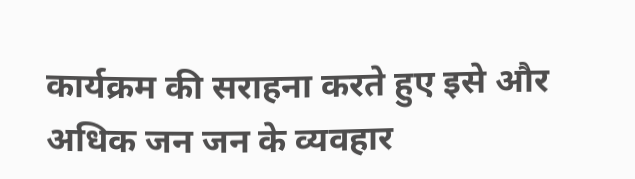कार्यक्रम की सराहना करते हुए इसे और अधिक जन जन के व्यवहार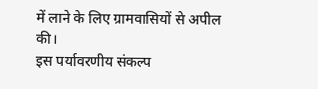में लाने के लिए ग्रामवासियों से अपील की।
इस पर्यावरणीय संकल्प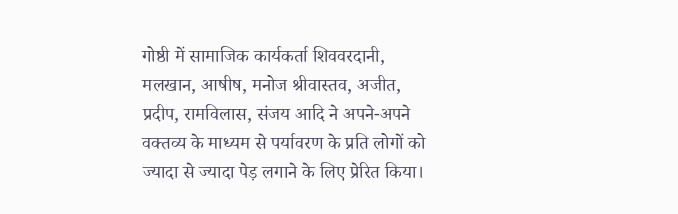गोष्ठी में सामाजिक कार्यकर्ता शिववरदानी, मलखान, आषीष, मनोज श्रीवास्तव, अजीत, प्रदीप, रामविलास, संजय आदि ने अपने-अपने वक्तव्य के माध्यम से पर्यावरण के प्रति लोगों को ज्यादा से ज्यादा पेड़ लगाने के लिए प्रेरित किया।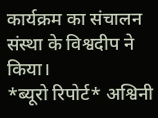कार्यक्रम का संचालन संस्था के विश्वदीप ने किया।
*ब्यूरो रिपोर्ट* अश्विनी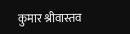कुमार श्रीवास्तव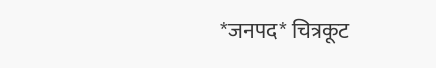*जनपद* चित्रकूट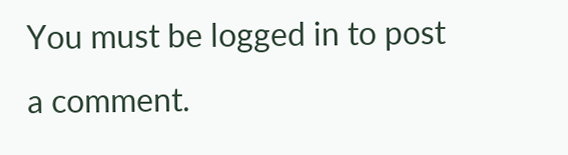You must be logged in to post a comment.